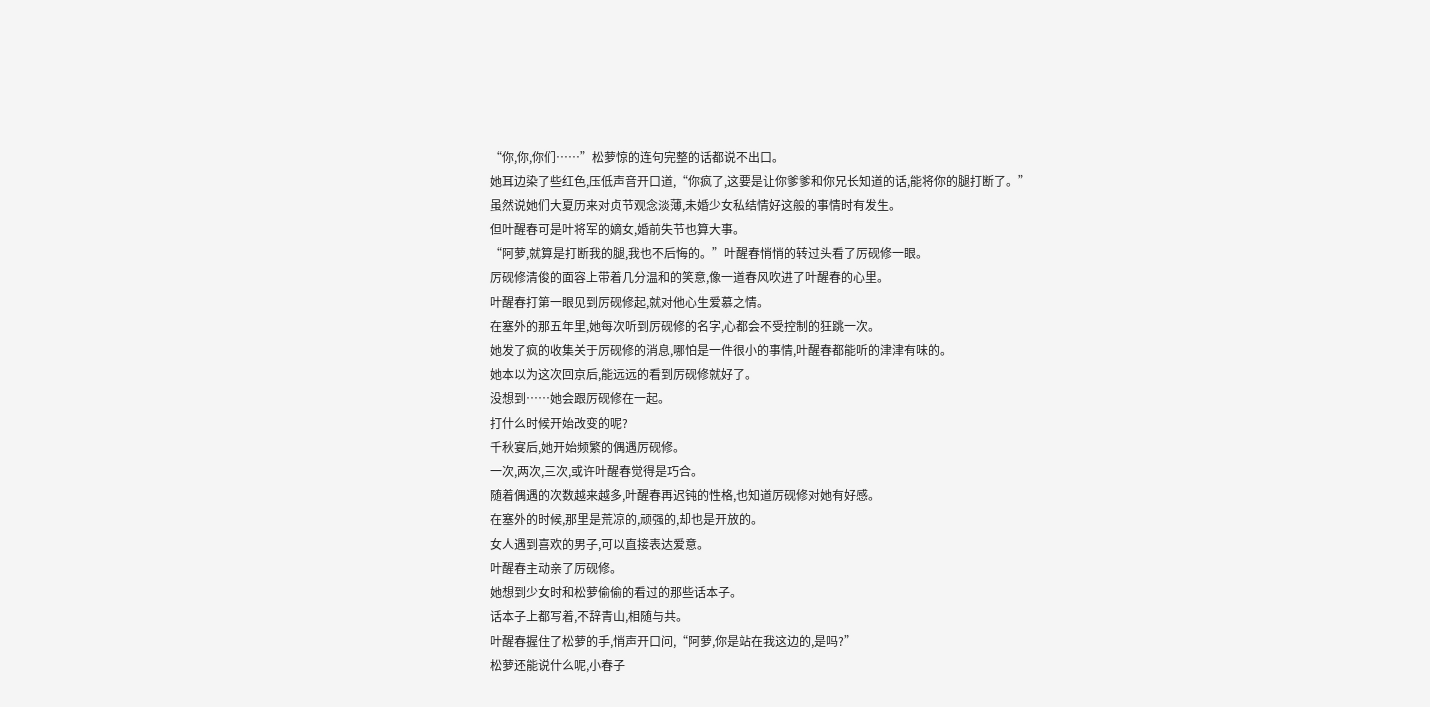“你,你,你们……”松萝惊的连句完整的话都说不出口。
她耳边染了些红色,压低声音开口道,“你疯了,这要是让你爹爹和你兄长知道的话,能将你的腿打断了。”
虽然说她们大夏历来对贞节观念淡薄,未婚少女私结情好这般的事情时有发生。
但叶醒春可是叶将军的嫡女,婚前失节也算大事。
“阿萝,就算是打断我的腿,我也不后悔的。”叶醒春悄悄的转过头看了厉砚修一眼。
厉砚修清俊的面容上带着几分温和的笑意,像一道春风吹进了叶醒春的心里。
叶醒春打第一眼见到厉砚修起,就对他心生爱慕之情。
在塞外的那五年里,她每次听到厉砚修的名字,心都会不受控制的狂跳一次。
她发了疯的收集关于厉砚修的消息,哪怕是一件很小的事情,叶醒春都能听的津津有味的。
她本以为这次回京后,能远远的看到厉砚修就好了。
没想到……她会跟厉砚修在一起。
打什么时候开始改变的呢?
千秋宴后,她开始频繁的偶遇厉砚修。
一次,两次,三次,或许叶醒春觉得是巧合。
随着偶遇的次数越来越多,叶醒春再迟钝的性格,也知道厉砚修对她有好感。
在塞外的时候,那里是荒凉的,顽强的,却也是开放的。
女人遇到喜欢的男子,可以直接表达爱意。
叶醒春主动亲了厉砚修。
她想到少女时和松萝偷偷的看过的那些话本子。
话本子上都写着,不辞青山,相随与共。
叶醒春握住了松萝的手,悄声开口问,“阿萝,你是站在我这边的,是吗?”
松萝还能说什么呢,小春子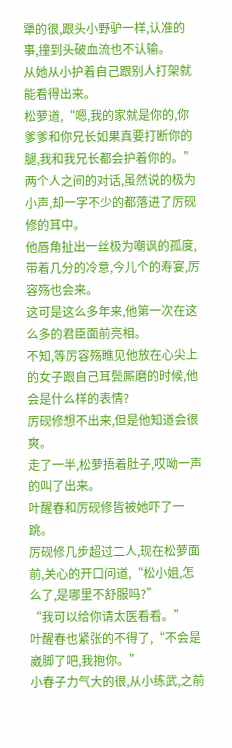犟的很,跟头小野驴一样,认准的事,撞到头破血流也不认输。
从她从小护着自己跟别人打架就能看得出来。
松萝道,“嗯,我的家就是你的,你爹爹和你兄长如果真要打断你的腿,我和我兄长都会护着你的。”
两个人之间的对话,虽然说的极为小声,却一字不少的都落进了厉砚修的耳中。
他唇角扯出一丝极为嘲讽的孤度,带着几分的冷意,今儿个的寿宴,厉容殇也会来。
这可是这么多年来,他第一次在这么多的君臣面前亮相。
不知,等厉容殇瞧见他放在心尖上的女子跟自己耳鬓厮磨的时候,他会是什么样的表情?
厉砚修想不出来,但是他知道会很爽。
走了一半,松萝捂着肚子,哎呦一声的叫了出来。
叶醒春和厉砚修皆被她吓了一跳。
厉砚修几步超过二人,现在松萝面前,关心的开口问道,“松小姐,怎么了,是哪里不舒服吗?”
“我可以给你请太医看看。”
叶醒春也紧张的不得了,“不会是崴脚了吧,我抱你。”
小春子力气大的很,从小练武,之前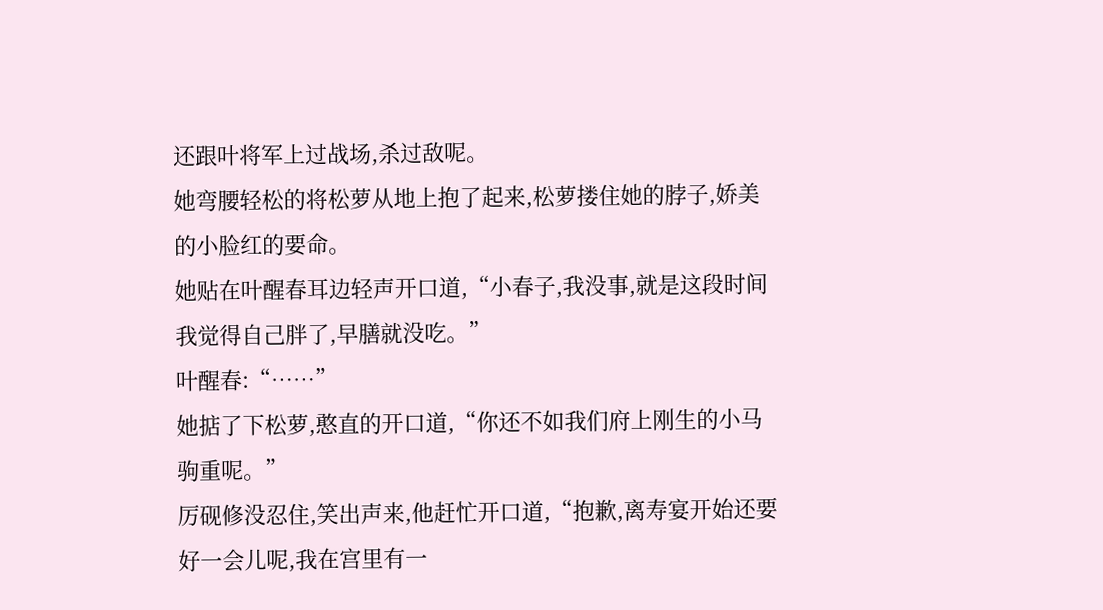还跟叶将军上过战场,杀过敌呢。
她弯腰轻松的将松萝从地上抱了起来,松萝搂住她的脖子,娇美的小脸红的要命。
她贴在叶醒春耳边轻声开口道,“小春子,我没事,就是这段时间我觉得自己胖了,早膳就没吃。”
叶醒春:“……”
她掂了下松萝,憨直的开口道,“你还不如我们府上刚生的小马驹重呢。”
厉砚修没忍住,笑出声来,他赶忙开口道,“抱歉,离寿宴开始还要好一会儿呢,我在宫里有一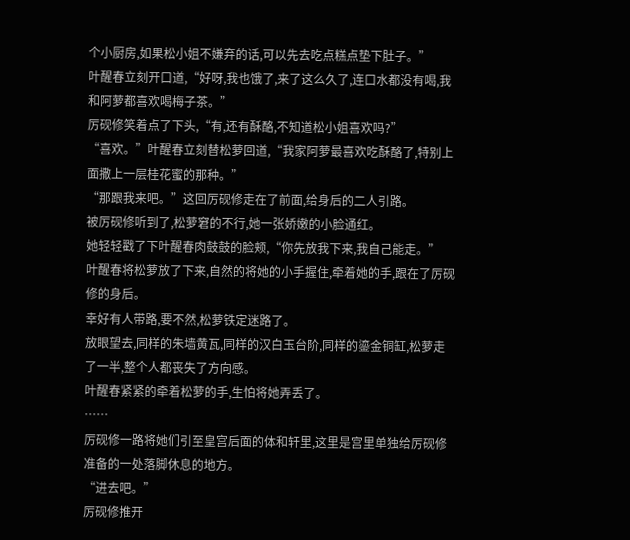个小厨房,如果松小姐不嫌弃的话,可以先去吃点糕点垫下肚子。”
叶醒春立刻开口道,“好呀,我也饿了,来了这么久了,连口水都没有喝,我和阿萝都喜欢喝梅子茶。”
厉砚修笑着点了下头,“有,还有酥酪,不知道松小姐喜欢吗?”
“喜欢。”叶醒春立刻替松萝回道,“我家阿萝最喜欢吃酥酪了,特别上面撒上一层桂花蜜的那种。”
“那跟我来吧。”这回厉砚修走在了前面,给身后的二人引路。
被厉砚修听到了,松萝窘的不行,她一张娇嫩的小脸通红。
她轻轻戳了下叶醒春肉鼓鼓的脸颊,“你先放我下来,我自己能走。”
叶醒春将松萝放了下来,自然的将她的小手握住,牵着她的手,跟在了厉砚修的身后。
幸好有人带路,要不然,松萝铁定迷路了。
放眼望去,同样的朱墙黄瓦,同样的汉白玉台阶,同样的鎏金铜缸,松萝走了一半,整个人都丧失了方向感。
叶醒春紧紧的牵着松萝的手,生怕将她弄丢了。
……
厉砚修一路将她们引至皇宫后面的体和轩里,这里是宫里单独给厉砚修准备的一处落脚休息的地方。
“进去吧。”
厉砚修推开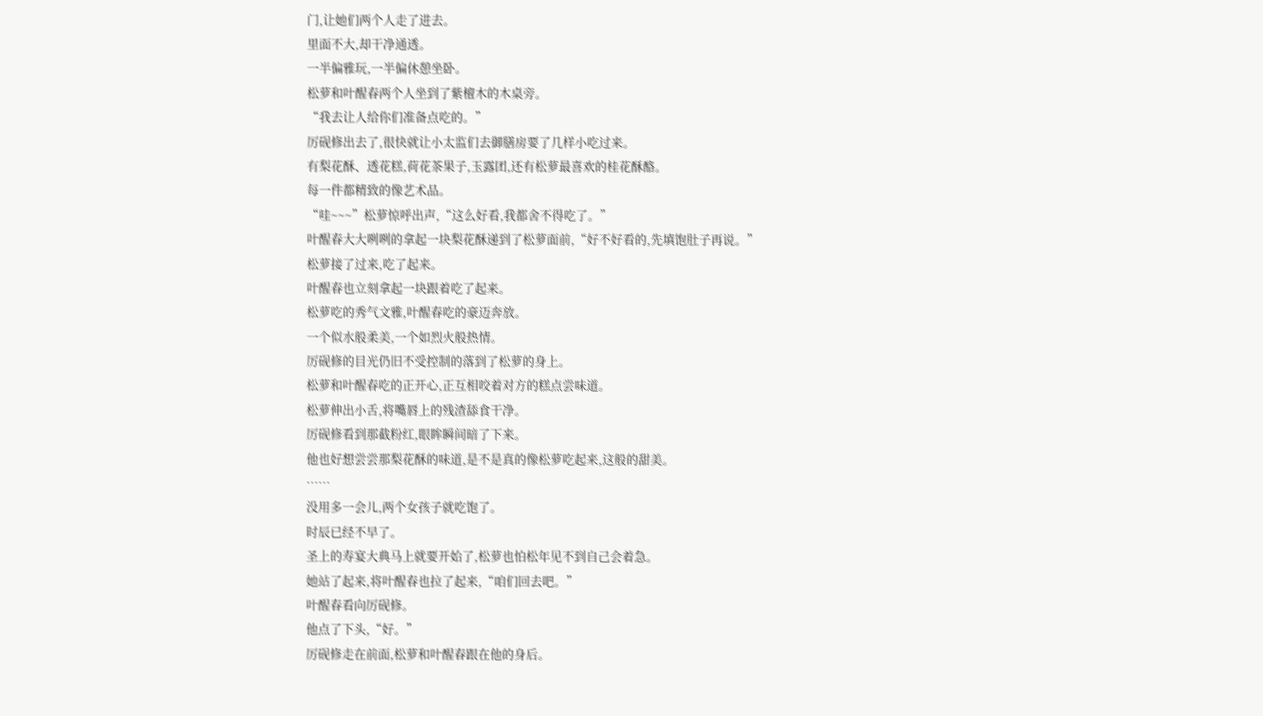门,让她们两个人走了进去。
里面不大,却干净通透。
一半偏雅玩,一半偏休憩坐卧。
松萝和叶醒春两个人坐到了紫檀木的木桌旁。
“我去让人给你们准备点吃的。”
厉砚修出去了,很快就让小太监们去御膳房要了几样小吃过来。
有梨花酥、透花糕,荷花茶果子,玉露团,还有松萝最喜欢的桂花酥酪。
每一件都精致的像艺术品。
“哇~~~”松萝惊呼出声,“这么好看,我都舍不得吃了。”
叶醒春大大咧咧的拿起一块梨花酥递到了松萝面前,“好不好看的,先填饱肚子再说。”
松萝接了过来,吃了起来。
叶醒春也立刻拿起一块跟着吃了起来。
松萝吃的秀气文雅,叶醒春吃的豪迈奔放。
一个似水般柔美,一个如烈火般热情。
厉砚修的目光仍旧不受控制的落到了松萝的身上。
松萝和叶醒春吃的正开心,正互相咬着对方的糕点尝味道。
松萝伸出小舌,将嘴唇上的残渣舔食干净。
厉砚修看到那截粉红,眼眸瞬间暗了下来。
他也好想尝尝那梨花酥的味道,是不是真的像松萝吃起来,这般的甜美。
……
没用多一会儿,两个女孩子就吃饱了。
时辰已经不早了。
圣上的寿宴大典马上就要开始了,松萝也怕松年见不到自己会着急。
她站了起来,将叶醒春也拉了起来,“咱们回去吧。”
叶醒春看向厉砚修。
他点了下头,“好。”
厉砚修走在前面,松萝和叶醒春跟在他的身后。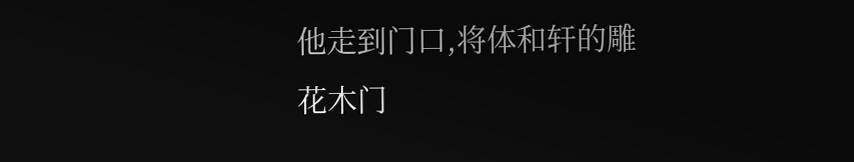他走到门口,将体和轩的雕花木门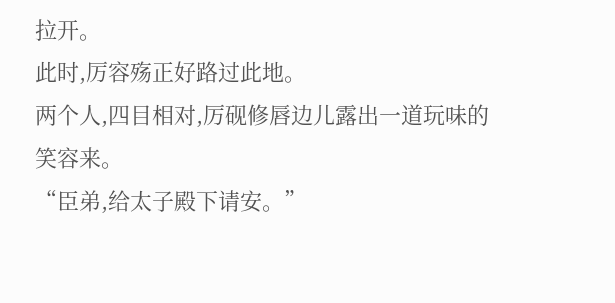拉开。
此时,厉容殇正好路过此地。
两个人,四目相对,厉砚修唇边儿露出一道玩味的笑容来。
“臣弟,给太子殿下请安。”